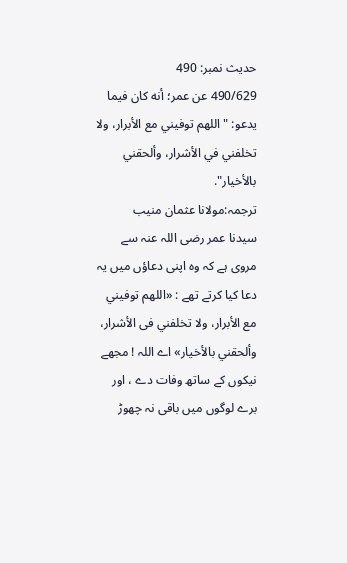حدیث نمبر: 490
490/629 عن عمر؛ أنه كان فيما يدعو: "اللهم توفيني مع الأبرار، ولا تخلفني في الأشرار، وألحقني بالأخيار".
ترجمہ:مولانا عثمان منیب
سیدنا عمر رضی اللہ عنہ سے مروی ہے کہ وہ اپنی دعاؤں میں یہ دعا کیا کرتے تھے : «اللهم توفيني مع الأبرار، ولا تخلفني فى الأشرار، وألحقني بالأخيار» اے اللہ ! مجھے نیکوں کے ساتھ وفات دے ، اور برے لوگوں میں باقی نہ چھوڑ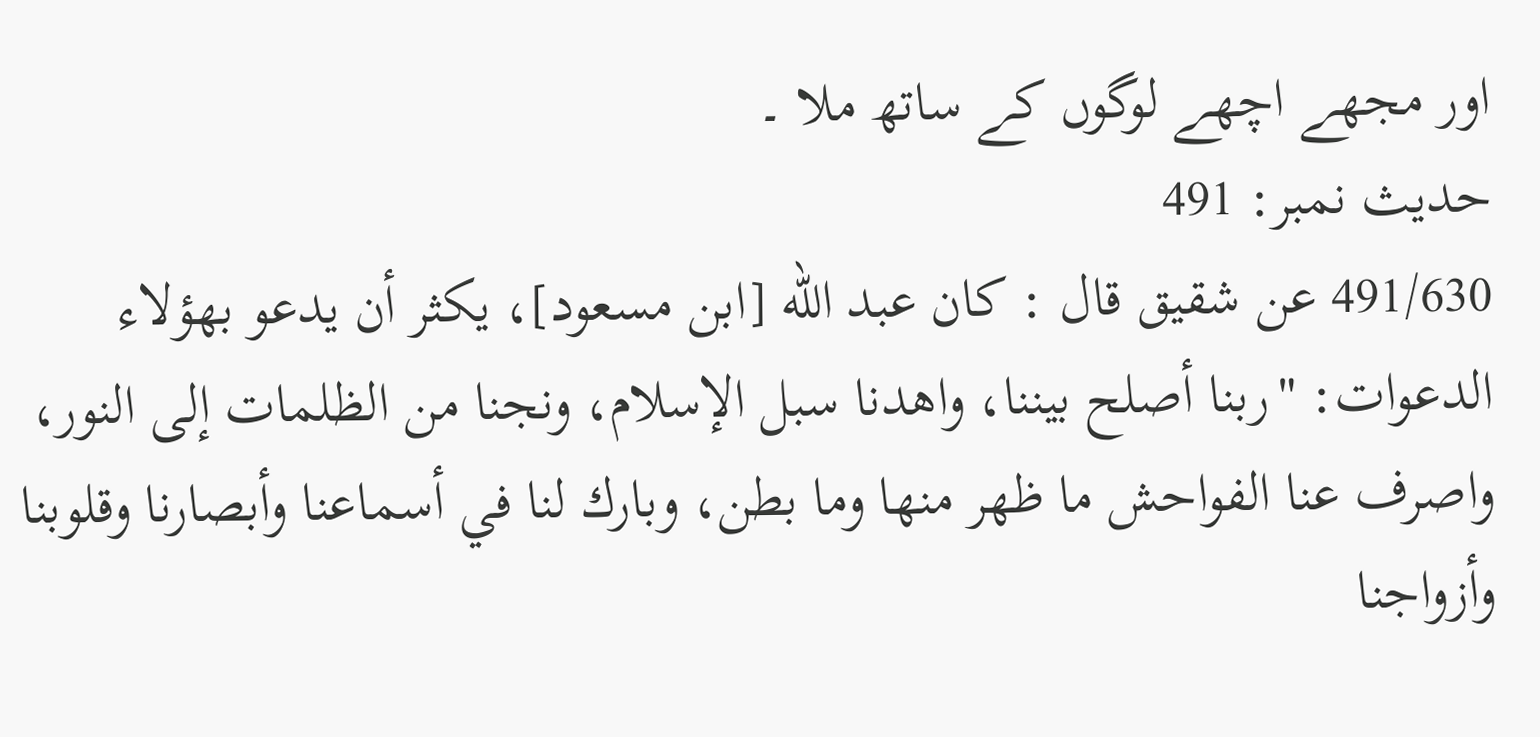اور مجھے اچھے لوگوں کے ساتھ ملا ۔
حدیث نمبر: 491
491/630 عن شقيق قال : كان عبد الله [ابن مسعود]، يكثر أن يدعو بهؤلاء الدعوات: "ربنا أصلح بيننا، واهدنا سبل الإسلام، ونجنا من الظلمات إلى النور، واصرف عنا الفواحش ما ظهر منها وما بطن، وبارك لنا في أسماعنا وأبصارنا وقلوبنا وأزواجنا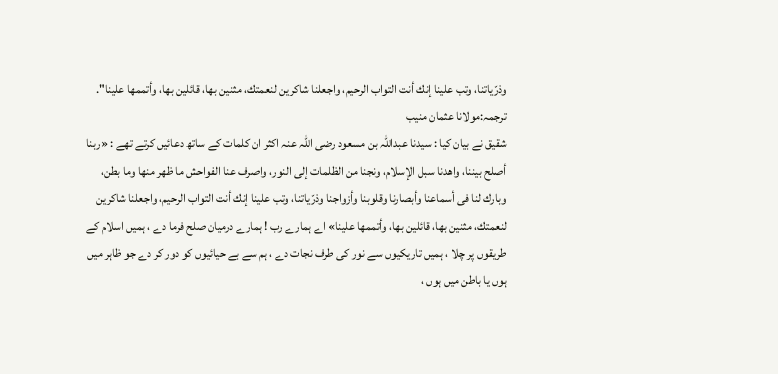وذرّياتنا، وتب علينا إنك أنت التواب الرحيم، واجعلنا شاكرين لنعمتك، مثنين بها، قائلين بها، وأتممها علينا".
ترجمہ:مولانا عثمان منیب
شقیق نے بیان کیا : سیدنا عبداللہ بن مسعود رضی اللہ عنہ اکثر ان کلمات کے ساتھ دعائیں کرتے تھے : «ربنا أصلح بيننا، واهدنا سبل الإسلام، ونجنا من الظلمات إلى النور، واصرف عنا الفواحش ما ظهر منها وما بطن، وبارك لنا فى أسماعنا وأبصارنا وقلوبنا وأزواجنا وذرّياتنا، وتب علينا إنك أنت التواب الرحيم، واجعلنا شاكرين لنعمتك، مثنين بها، قائلين بها، وأتممها علينا» اے ہمارے رب ! ہمارے درمیان صلح فرما دے ، ہمیں اسلام کے طریقوں پر چلا ، ہمیں تاریکیوں سے نور کی طرف نجات دے ، ہم سے بے حیائیوں کو دور کر دے جو ظاہر میں ہوں یا باطن میں ہوں ،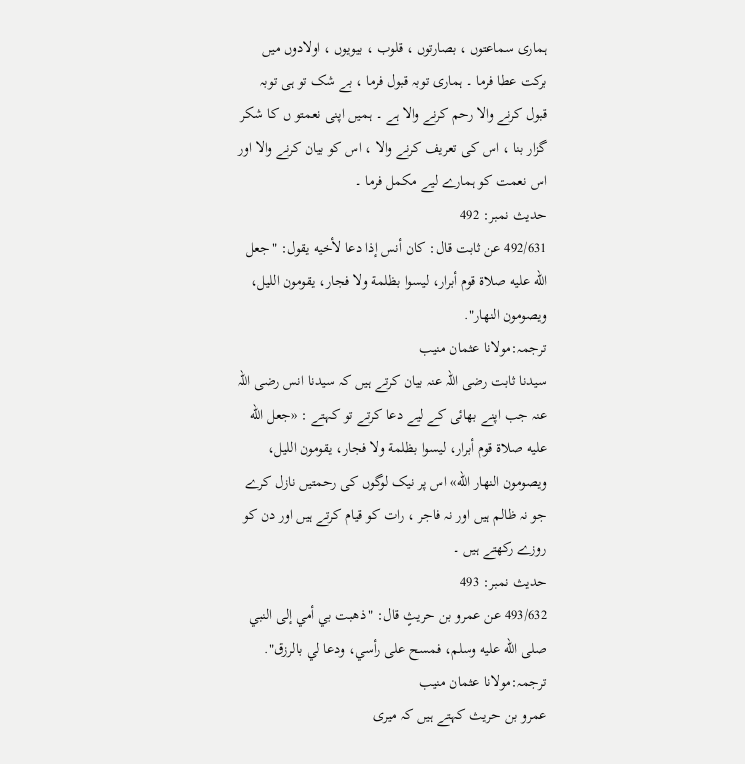ہماری سماعتوں ، بصارتوں ، قلوب ، بیویوں ، اولادوں میں برکت عطا فرما ۔ ہماری توبہ قبول فرما ، بے شک تو ہی توبہ قبول کرنے والا رحم کرنے والا ہے ۔ ہمیں اپنی نعمتو ں کا شکر گزار بنا ، اس کی تعریف کرنے والا ، اس کو بیان کرنے والا اور اس نعمت کو ہمارے لیے مکمل فرما ۔
حدیث نمبر: 492
492/631 عن ثابت قال: كان أنس إذا دعا لأخيه يقول: "جعل الله عليه صلاة قوم أبرار، ليسوا بظلمة ولا فجار، يقومون الليل، ويصومون النهار".
ترجمہ:مولانا عثمان منیب
سیدنا ثابت رضی اللہ عنہ بیان کرتے ہیں کہ سیدنا انس رضی اللہ عنہ جب اپنے بھائی کے لیے دعا کرتے تو کہتے : «جعل الله عليه صلاة قوم أبرار، ليسوا بظلمة ولا فجار، يقومون الليل، ويصومون النهار الله» اس پر نیک لوگوں کی رحمتیں نازل کرے جو نہ ظالم ہیں اور نہ فاجر ، رات کو قیام کرتے ہیں اور دن کو روزے رکھتے ہیں ۔
حدیث نمبر: 493
493/632 عن عمرو بن حريثٍ قال: "ذهبت بي أمي إلى النبي صلى الله عليه وسلم، فمسح على رأسي، ودعا لي بالرزق".
ترجمہ:مولانا عثمان منیب
عمرو بن حریث کہتے ہیں کہ میری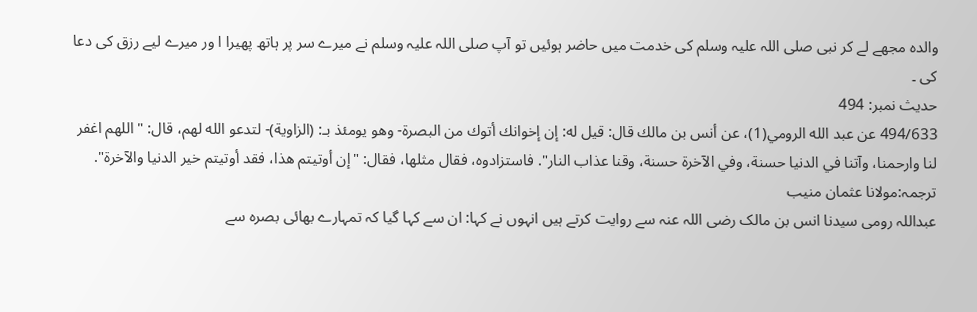والدہ مجھے لے کر نبی صلی اللہ علیہ وسلم کی خدمت میں حاضر ہوئیں تو آپ صلی اللہ علیہ وسلم نے میرے سر پر ہاتھ پھیرا ا ور میرے لیے رزق کی دعا کی ۔
حدیث نمبر: 494
494/633 عن عبد الله الرومي(1)، عن أنس بن مالك قال: قيل له: إن إخوانك أتوك من البصرة- وهو يومئذ بـ: (الزاوية)- لتدعو الله لهم، قال: " اللهم اغفر لنا وارحمنا، وآتنا في الدنيا حسنة، وفي الآخرة حسنة، وقنا عذاب النار". فاستزادوه، فقال مثلها، فقال: "إن أوتيتم هذا، فقد أوتيتم خير الدنيا والآخرة".
ترجمہ:مولانا عثمان منیب
عبداللہ رومی سیدنا انس بن مالک رضی اللہ عنہ سے روایت کرتے ہیں انہوں نے کہا: ان سے کہا گیا کہ تمہارے بھائی بصرہ سے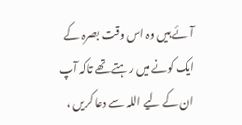آئے ہیں وہ اس وقت بصرہ کے ایک کونے میں رہتے تھے تاکہ آپ ان کے لیے اللہ سے دعا کریں ،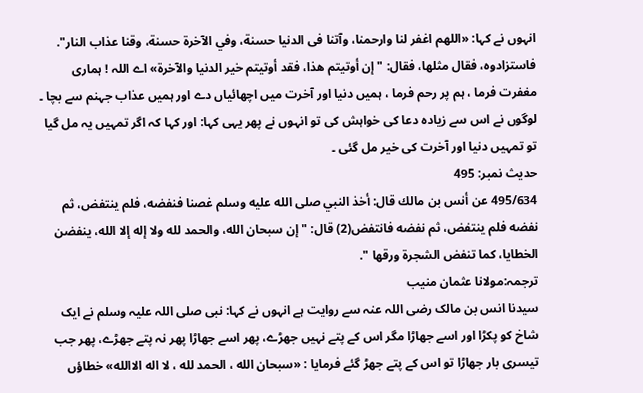انہوں نے کہا: «اللهم اغفر لنا وارحمنا، وآتنا فى الدنيا حسنة، وفي الآخرة حسنة، وقنا عذاب النار". فاستزادوه، فقال مثلها، فقال: "إن أوتيتم هذا، فقد أوتيتم خير الدنيا والآخرة» اے اللہ ! ہماری مغفرت فرما ، ہم پر رحم فرما ، ہمیں دنیا اور آخرت میں اچھائیاں دے اور ہمیں عذاب جہنم سے بچا ۔ لوگوں نے اس سے زیادہ دعا کی خواہش کی تو انہوں نے پھر یہی کہا: اور کہا کہ اگر تمہیں یہ مل گیا تو تمہیں دنیا اور آخرت کی خیر مل گئی ۔
حدیث نمبر: 495
495/634 عن أنس بن مالك قال: أخذ النبي صلى الله عليه وسلم غصنا فنفضه، فلم ينتفض، ثم نفضه فلم ينتفض، ثم نفضه فانتفض(2) قال: " إن سبحان الله، والحمد لله ولا إله إلا الله، ينفضن الخطايا، كما تنفض الشجرة ورقها ".
ترجمہ:مولانا عثمان منیب
سیدنا انس بن مالک رضی اللہ عنہ سے روایت ہے انہوں نے کہا: نبی صلی اللہ علیہ وسلم نے ایک شاخ کو پکڑا اور اسے جھاڑا مگر اس کے پتے نہیں جھڑے، پھر اسے جھاڑا پھر نہ پتے جھڑے، پھر جب تیسری بار جھاڑا تو اس کے پتے جھڑ گئے فرمایا : «سبحان الله ، الحمد لله ، لا اله الاالله» خطاؤں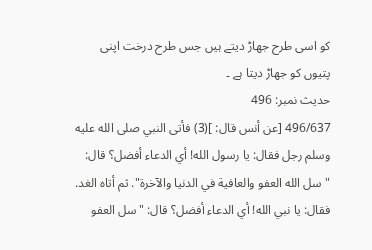کو اسی طرح جھاڑ دیتے ہیں جس طرح درخت اپنی پتیوں کو جھاڑ دیتا ہے ۔
حدیث نمبر: 496
496/637 [عن أنس قال: ](3) فأتى النبي صلى الله عليه وسلم رجل فقال: يا رسول الله! أي الدعاء أفضل؟ قال: "سل الله العفو والعافية في الدنيا والآخرة". ثم أتاه الغد. فقال: يا نبي الله! أي الدعاء أفضل؟ قال: "سل العفو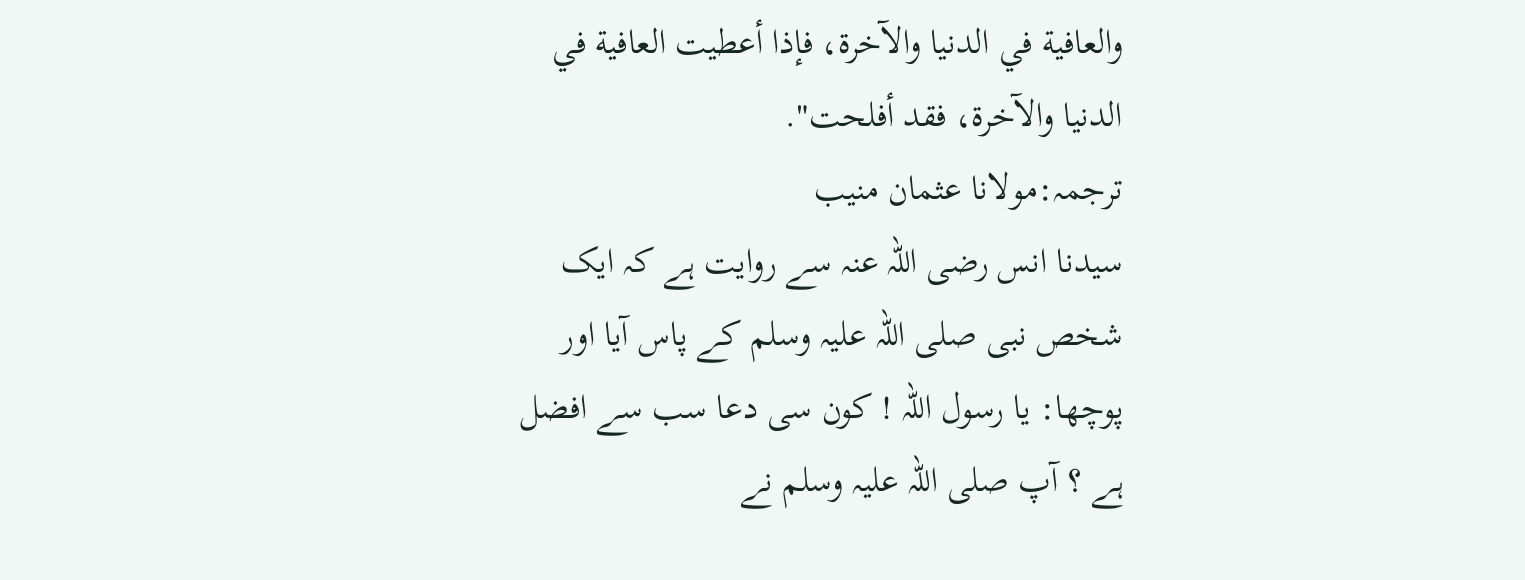والعافية في الدنيا والآخرة، فإذا أعطيت العافية في الدنيا والآخرة، فقد أفلحت".
ترجمہ:مولانا عثمان منیب
سیدنا انس رضی اللہ عنہ سے روایت ہے کہ ایک شخص نبی صلی اللہ علیہ وسلم کے پاس آیا اور پوچھا: یا رسول اللہ ! کون سی دعا سب سے افضل ہے ؟ آپ صلی اللہ علیہ وسلم نے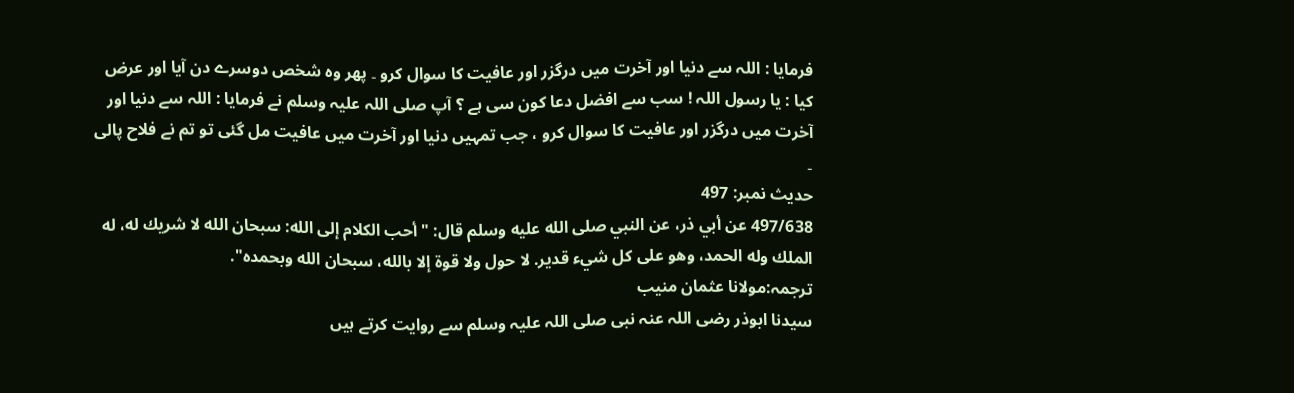فرمایا : اللہ سے دنیا اور آخرت میں درگزر اور عافیت کا سوال کرو ۔ پھر وہ شخص دوسرے دن آیا اور عرض کیا : یا رسول اللہ ! سب سے افضل دعا کون سی ہے ؟ آپ صلی اللہ علیہ وسلم نے فرمایا : اللہ سے دنیا اور آخرت میں درگزر اور عافیت کا سوال کرو ، جب تمہیں دنیا اور آخرت میں عافیت مل گئی تو تم نے فلاح پالی ۔
حدیث نمبر: 497
497/638 عن أبي ذر، عن النبي صلى الله عليه وسلم قال: " أحب الكلام إلى الله: سبحان الله لا شريك له، له الملك وله الحمد، وهو على كل شيء قدير. لا حول ولا قوة إلا بالله، سبحان الله وبحمده".
ترجمہ:مولانا عثمان منیب
سیدنا ابوذر رضی اللہ عنہ نبی صلی اللہ علیہ وسلم سے روایت کرتے ہیں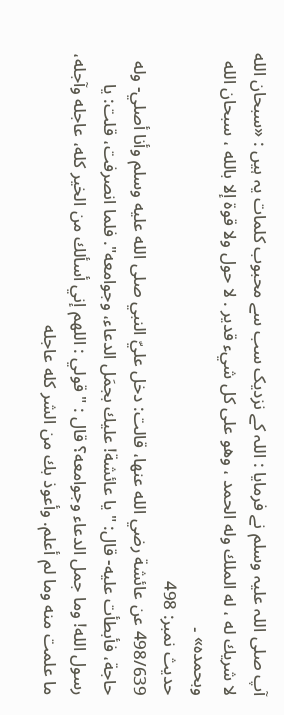آپ صلی اللہ علیہ وسلم نے فرمایا : اللہ کے نزدیک سب سے محبوب کلمات یہ ہیں : «سبحان الله لا شريك له ، له الملك وله الحمد ، وهو على كل شيء قدير . لا حول ولا قوة إلا بالله ، سبحان الله وبحمده» ۔
حدیث نمبر: 498
498/639 عن عائشة رضي الله عنها، قالت: دخل عليّ النبي صلى الله عليه وسلم وأنا أصلي- وله حاجة، فأبطأت عليه- قال: " يا عائشة! عليك بجمَل الدعاء، وجوامعه". فلما انصرفت، قلت: يا رسول الله! وما جمل الدعاء وجوامعه؟ قال : " قولي : اللهم إني أسألك من الخير كله، عاجله وآجله، ما علمت منه وما لم أعلم. وأعوذ بك من الشر كله عاجله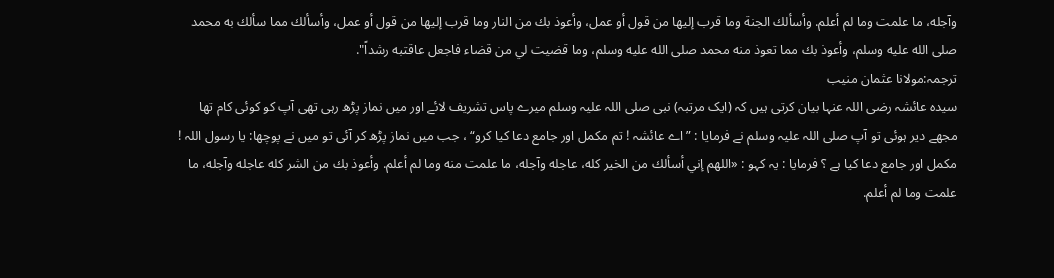وآجله، ما علمت وما لم أعلم. وأسألك الجنة وما قرب إليها من قول أو عمل، وأعوذ بك من النار وما قرب إليها من قول أو عمل، وأسألك مما سألك به محمد صلى الله عليه وسلم، وأعوذ بك مما تعوذ منه محمد صلى الله عليه وسلم، وما قضيت لي من قضاء فاجعل عاقتبه رشداً".
ترجمہ:مولانا عثمان منیب
سیدہ عائشہ رضی اللہ عنہا بیان کرتی ہیں کہ (ایک مرتبہ) نبی صلی اللہ علیہ وسلم میرے پاس تشریف لائے اور میں نماز پڑھ رہی تھی آپ کو کوئی کام تھا مجھے دیر ہوئی تو آپ صلی اللہ علیہ وسلم نے فرمایا : ”اے عائشہ ! تم مکمل اور جامع دعا کیا کرو“ ، جب میں نماز پڑھ کر آئی تو میں نے پوچھا: یا رسول اللہ ! مکمل اور جامع دعا کیا ہے ؟ فرمایا : یہ کہو : «اللهم إني أسألك من الخير كله، عاجله وآجله، ما علمت منه وما لم أعلم. وأعوذ بك من الشر كله عاجله وآجله، ما علمت وما لم أعلم.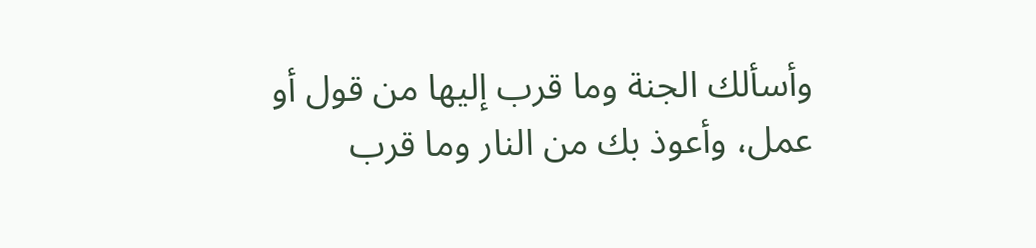وأسألك الجنة وما قرب إليها من قول أو عمل، وأعوذ بك من النار وما قرب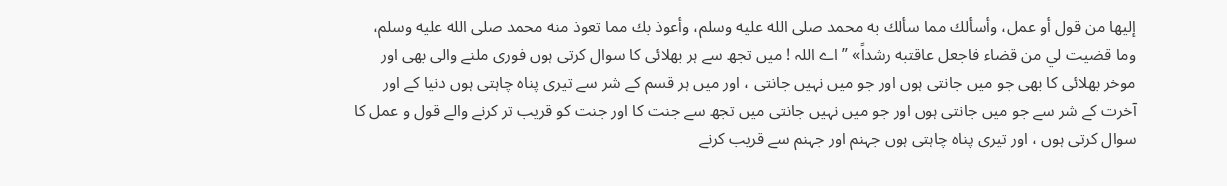إليها من قول أو عمل، وأسألك مما سألك به محمد صلى الله عليه وسلم، وأعوذ بك مما تعوذ منه محمد صلى الله عليه وسلم، وما قضيت لي من قضاء فاجعل عاقتبه رشداً» ”اے اللہ ! میں تجھ سے ہر بھلائی کا سوال کرتی ہوں فوری ملنے والی بھی اور موخر بھلائی کا بھی جو میں جانتی ہوں اور جو میں نہیں جانتی ، اور میں ہر قسم کے شر سے تیری پناہ چاہتی ہوں دنیا کے اور آخرت کے شر سے جو میں جانتی ہوں اور جو میں نہیں جانتی میں تجھ سے جنت کا اور جنت کو قریب تر کرنے والے قول و عمل کا سوال کرتی ہوں ، اور تیری پناہ چاہتی ہوں جہنم اور جہنم سے قریب کرنے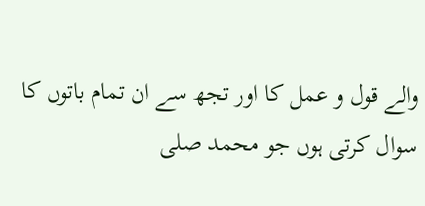والے قول و عمل کا اور تجھ سے ان تمام باتوں کا سوال کرتی ہوں جو محمد صلی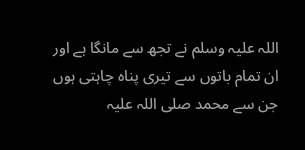اللہ علیہ وسلم نے تجھ سے مانگا ہے اور ان تمام باتوں سے تیری پناہ چاہتی ہوں جن سے محمد صلی اللہ علیہ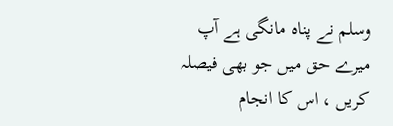وسلم نے پناہ مانگی ہے آپ میرے حق میں جو بھی فیصلہ کریں ، اس کا انجام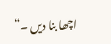اچھا بنا دیں ۔“